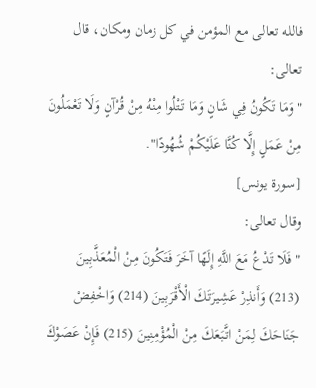فالله تعالى مع المؤمن في كل زمان ومكان، قال تعالى:
"وَمَا تَكُونُ فِي شَانٍ وَمَا تَتْلُوا مِنْهُ مِنْ قُرْآنٍ وَلَا تَعْمَلُونَ مِنْ عَمَلٍ إِلَّا كُنَّا عَلَيْكُمْ شُهُودًا".
[سورة يونس]
وقال تعالى:
"فَلَا تَدْعُ مَعَ اللَّهِ إِلَهًا آخَرَ فَتَكُونَ مِنْ الْمُعَذَّبِينَ (213) وَأَنذِرْ عَشِيرَتَكَ الْأَقْرَبِينَ (214) وَاخْفِضْ جَنَاحَكَ لِمَنْ اتَّبَعَكَ مِنْ الْمُؤْمِنِينَ (215) فَإِنْ عَصَوْكَ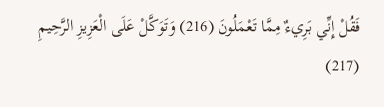فَقُلْ إِنِّي بَرِيءٌ مِمَّا تَعْمَلُونَ (216) وَتَوَكَّلْ عَلَى الْعَزِيزِ الرَّحِيمِ (217)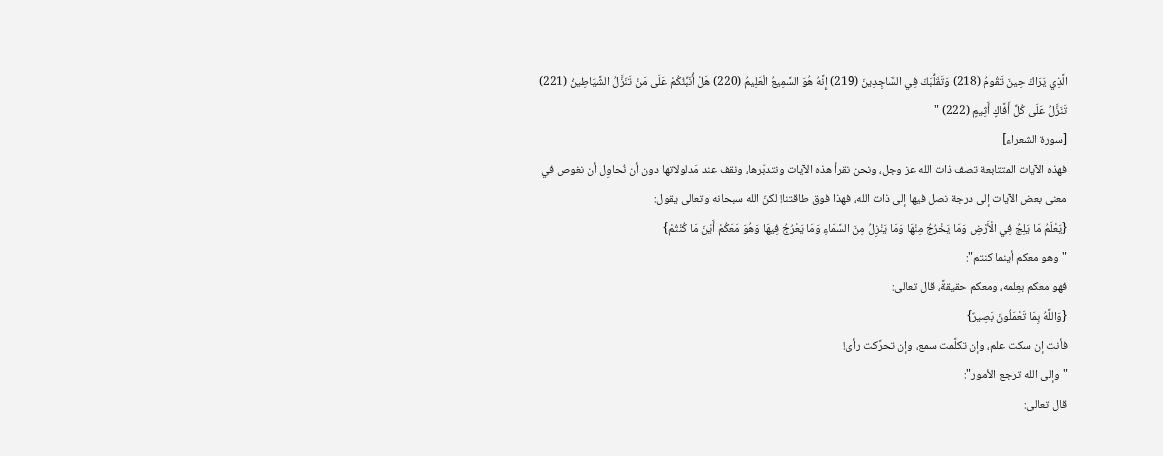الَّذِي يَرَاكَ حِينَ تَقُومُ (218) وَتَقَلُّبَكَ فِي السَّاجِدِينَ (219) إِنَّهُ هُوَ السَّمِيعُ الْعَلِيمُ (220) هَلْ أُنَبِّئُكُمْ عَلَى مَنْ تَنَزَّلُ الشَّيَاطِينُ (221) تَنَزَّلُ عَلَى كُلِّ أَفَّاكٍ أَثِيمٍ (222) "
[سورة الشعراء]
فهذه الآيات المتتابعة تصف ذات الله عز وجل، ونحن نقرأ هذه الآيات ونتدبّرها، ونقف عند مَدلولاتها دون أن نُحاوِل أن نغوص في معنى بعض الآيات إلى درجة نصل فيها إلى ذات الله، فهذا فوق طاقتنا! لكنّ الله سبحانه وتعالى يقول:
{يَعْلَمُ مَا يَلِجُ فِي الْأَرْضِ وَمَا يَخْرُجُ مِنْهَا وَمَا يَنْزِلُ مِنَ السَّمَاءِ وَمَا يَعْرُجُ فِيهَا وَهُوَ مَعَكُمْ أَيْنَ مَا كُنْتُمْ}
"وهو معكم أينما كنتم":
فهو معكم بعِلمه، ومعكم حقيقةً، قال تعالى:
{وَاللَّهُ بِمَا تَعْمَلُونَ بَصِيرٌ}
فأنت إن سكت علم، وإن تكلَّمت سمع، وإن تحرَّكت رأى!
"وإلى الله ترجع الأمور":
قال تعالى: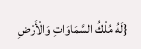{لَهُ مُلْكُ السَّمَاوَاتِ وَالْأَرْضِ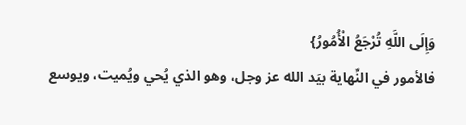وَإِلَى اللَّهِ تُرْجَعُ الْأُمُورُ}
فالأمور في النِّهاية بيَد الله عز وجل، وهو الذي يُحي ويُميت، ويوسع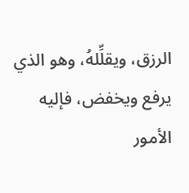الرزق، ويقلِّلهُ، وهو الذي يرفع ويخفض، فإليه الأمور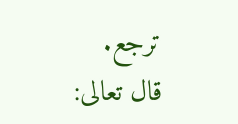ترجع.
قال تعالى: